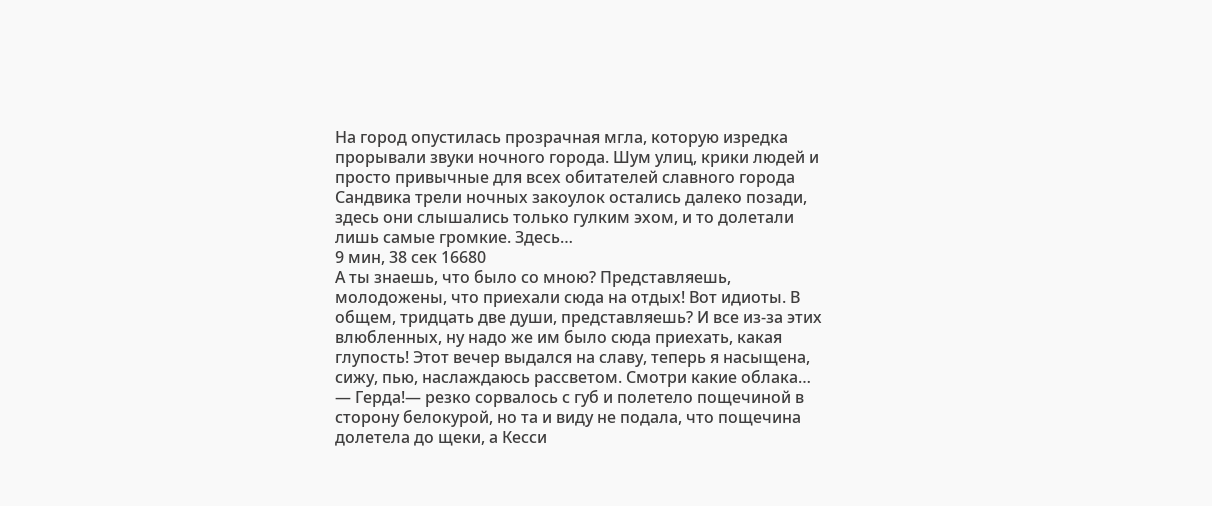На город опустилась прозрачная мгла, которую изредка прорывали звуки ночного города. Шум улиц, крики людей и просто привычные для всех обитателей славного города Сандвика трели ночных закоулок остались далеко позади, здесь они слышались только гулким эхом, и то долетали лишь самые громкие. Здесь…
9 мин, 38 сек 16680
А ты знаешь, что было со мною? Представляешь, молодожены, что приехали сюда на отдых! Вот идиоты. В общем, тридцать две души, представляешь? И все из-за этих влюбленных, ну надо же им было сюда приехать, какая глупость! Этот вечер выдался на славу, теперь я насыщена, сижу, пью, наслаждаюсь рассветом. Смотри какие облака… — Герда!— резко сорвалось с губ и полетело пощечиной в сторону белокурой, но та и виду не подала, что пощечина долетела до щеки, а Кесси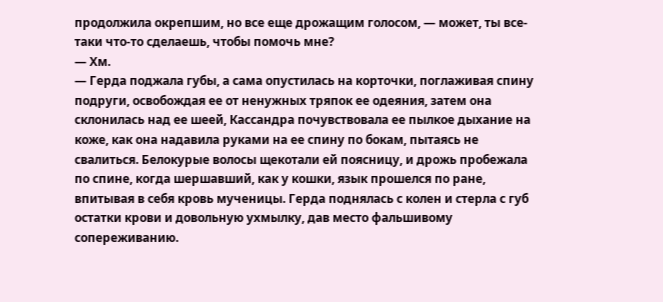продолжила окрепшим, но все еще дрожащим голосом, — может, ты все-таки что-то сделаешь, чтобы помочь мне?
— Хм.
— Герда поджала губы, а сама опустилась на корточки, поглаживая спину подруги, освобождая ее от ненужных тряпок ее одеяния, затем она склонилась над ее шеей, Кассандра почувствовала ее пылкое дыхание на коже, как она надавила руками на ее спину по бокам, пытаясь не свалиться. Белокурые волосы щекотали ей поясницу, и дрожь пробежала по спине, когда шершавший, как у кошки, язык прошелся по ране, впитывая в себя кровь мученицы. Герда поднялась с колен и стерла с губ остатки крови и довольную ухмылку, дав место фальшивому сопереживанию.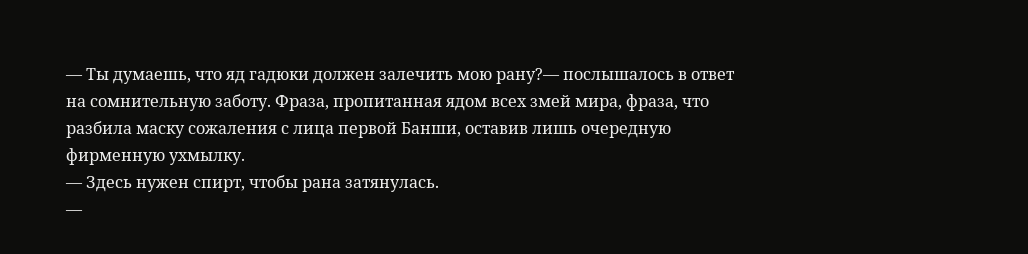— Ты думаешь, что яд гадюки должен залечить мою рану?— послышалось в ответ на сомнительную заботу. Фраза, пропитанная ядом всех змей мира, фраза, что разбила маску сожаления с лица первой Банши, оставив лишь очередную фирменную ухмылку.
— Здесь нужен спирт, чтобы рана затянулась.
—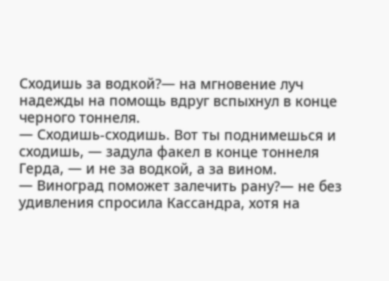Сходишь за водкой?— на мгновение луч надежды на помощь вдруг вспыхнул в конце черного тоннеля.
— Сходишь-сходишь. Вот ты поднимешься и сходишь, — задула факел в конце тоннеля Герда, — и не за водкой, а за вином.
— Виноград поможет залечить рану?— не без удивления спросила Кассандра, хотя на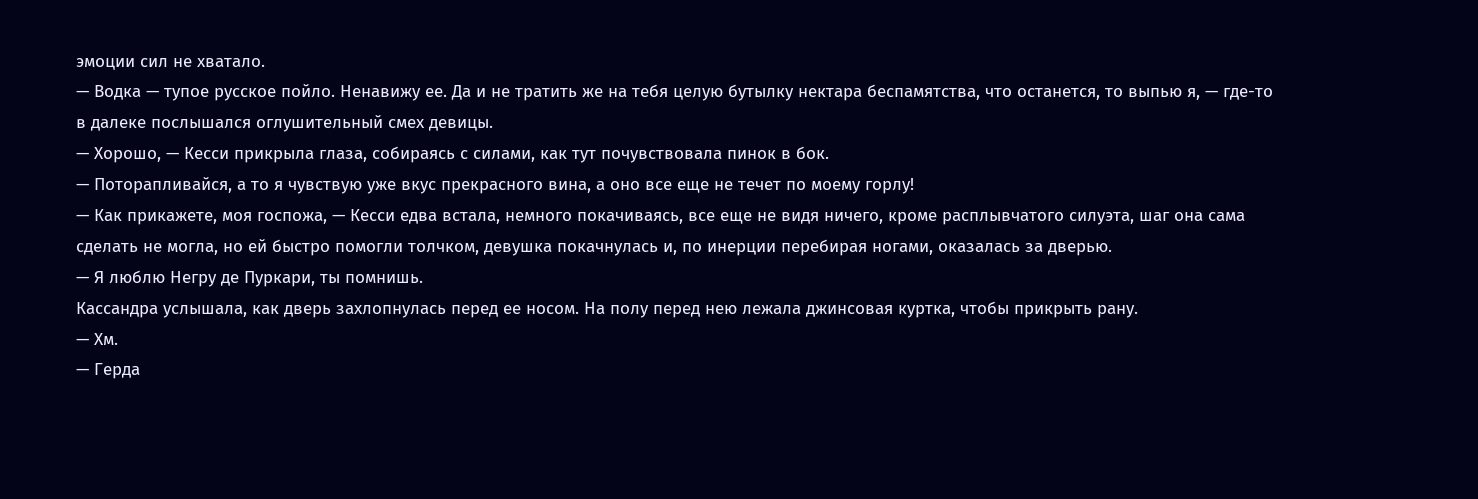эмоции сил не хватало.
— Водка — тупое русское пойло. Ненавижу ее. Да и не тратить же на тебя целую бутылку нектара беспамятства, что останется, то выпью я, — где-то в далеке послышался оглушительный смех девицы.
— Хорошо, — Кесси прикрыла глаза, собираясь с силами, как тут почувствовала пинок в бок.
— Поторапливайся, а то я чувствую уже вкус прекрасного вина, а оно все еще не течет по моему горлу!
— Как прикажете, моя госпожа, — Кесси едва встала, немного покачиваясь, все еще не видя ничего, кроме расплывчатого силуэта, шаг она сама сделать не могла, но ей быстро помогли толчком, девушка покачнулась и, по инерции перебирая ногами, оказалась за дверью.
— Я люблю Негру де Пуркари, ты помнишь.
Кассандра услышала, как дверь захлопнулась перед ее носом. На полу перед нею лежала джинсовая куртка, чтобы прикрыть рану.
— Хм.
— Герда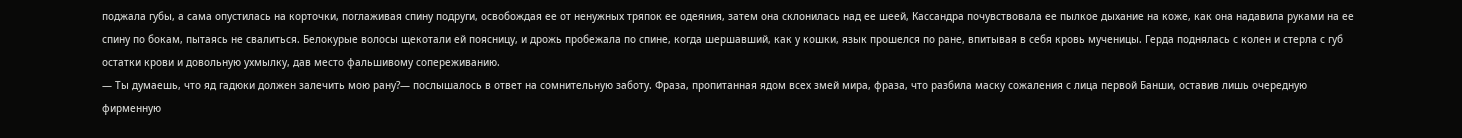поджала губы, а сама опустилась на корточки, поглаживая спину подруги, освобождая ее от ненужных тряпок ее одеяния, затем она склонилась над ее шеей, Кассандра почувствовала ее пылкое дыхание на коже, как она надавила руками на ее спину по бокам, пытаясь не свалиться. Белокурые волосы щекотали ей поясницу, и дрожь пробежала по спине, когда шершавший, как у кошки, язык прошелся по ране, впитывая в себя кровь мученицы. Герда поднялась с колен и стерла с губ остатки крови и довольную ухмылку, дав место фальшивому сопереживанию.
— Ты думаешь, что яд гадюки должен залечить мою рану?— послышалось в ответ на сомнительную заботу. Фраза, пропитанная ядом всех змей мира, фраза, что разбила маску сожаления с лица первой Банши, оставив лишь очередную фирменную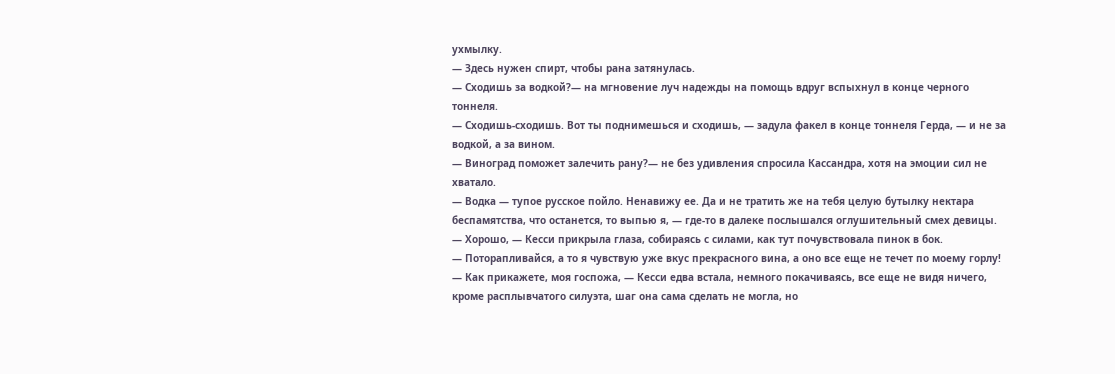ухмылку.
— Здесь нужен спирт, чтобы рана затянулась.
— Сходишь за водкой?— на мгновение луч надежды на помощь вдруг вспыхнул в конце черного тоннеля.
— Сходишь-сходишь. Вот ты поднимешься и сходишь, — задула факел в конце тоннеля Герда, — и не за водкой, а за вином.
— Виноград поможет залечить рану?— не без удивления спросила Кассандра, хотя на эмоции сил не хватало.
— Водка — тупое русское пойло. Ненавижу ее. Да и не тратить же на тебя целую бутылку нектара беспамятства, что останется, то выпью я, — где-то в далеке послышался оглушительный смех девицы.
— Хорошо, — Кесси прикрыла глаза, собираясь с силами, как тут почувствовала пинок в бок.
— Поторапливайся, а то я чувствую уже вкус прекрасного вина, а оно все еще не течет по моему горлу!
— Как прикажете, моя госпожа, — Кесси едва встала, немного покачиваясь, все еще не видя ничего, кроме расплывчатого силуэта, шаг она сама сделать не могла, но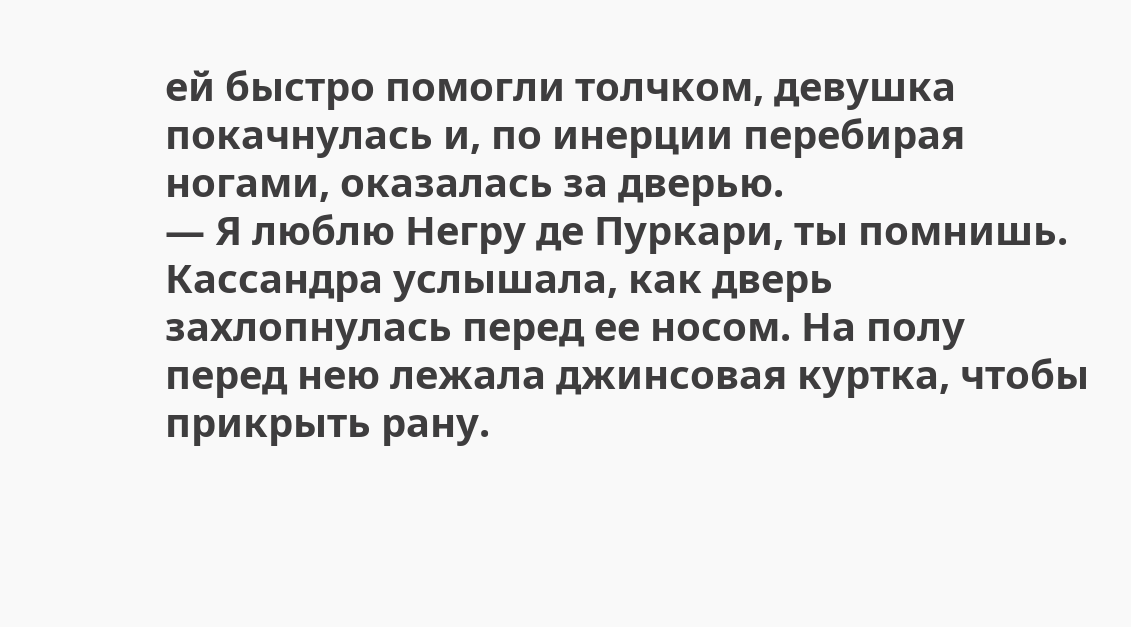ей быстро помогли толчком, девушка покачнулась и, по инерции перебирая ногами, оказалась за дверью.
— Я люблю Негру де Пуркари, ты помнишь.
Кассандра услышала, как дверь захлопнулась перед ее носом. На полу перед нею лежала джинсовая куртка, чтобы прикрыть рану.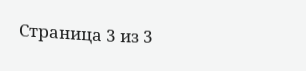Страница 3 из 3